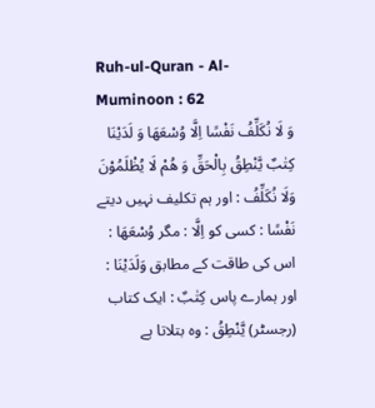Ruh-ul-Quran - Al-Muminoon : 62
وَ لَا نُكَلِّفُ نَفْسًا اِلَّا وُسْعَهَا وَ لَدَیْنَا كِتٰبٌ یَّنْطِقُ بِالْحَقِّ وَ هُمْ لَا یُظْلَمُوْنَ
وَلَا نُكَلِّفُ : اور ہم تکلیف نہیں دیتے نَفْسًا : کسی کو اِلَّا : مگر وُسْعَهَا : اس کی طاقت کے مطابق وَلَدَيْنَا : اور ہمارے پاس كِتٰبٌ : ایک کتاب (رجسٹر) يَّنْطِقُ : وہ بتلاتا ہے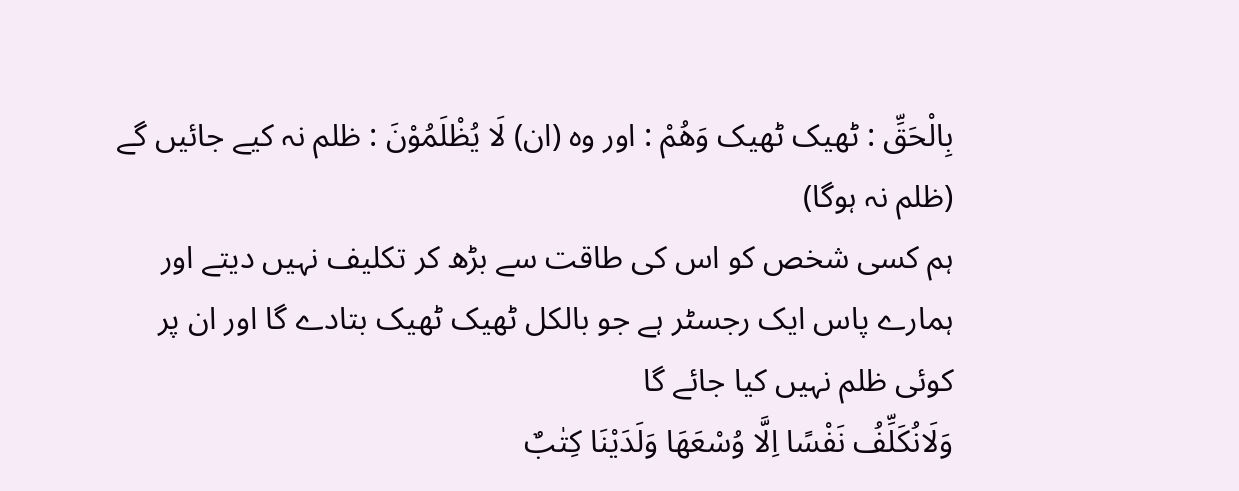بِالْحَقِّ : ٹھیک ٹھیک وَهُمْ : اور وہ (ان) لَا يُظْلَمُوْنَ : ظلم نہ کیے جائیں گے (ظلم نہ ہوگا)
ہم کسی شخص کو اس کی طاقت سے بڑھ کر تکلیف نہیں دیتے اور ہمارے پاس ایک رجسٹر ہے جو بالکل ٹھیک ٹھیک بتادے گا اور ان پر کوئی ظلم نہیں کیا جائے گا
وَلَانُکَلِّفُ نَفْسًا اِلَّا وُسْعَھَا وَلَدَیْنَا کِتٰبٌ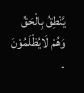یَّنْطِقُ بِالْحَقِّ وَھُمْ لَایُظْلَمُوْنَ ۔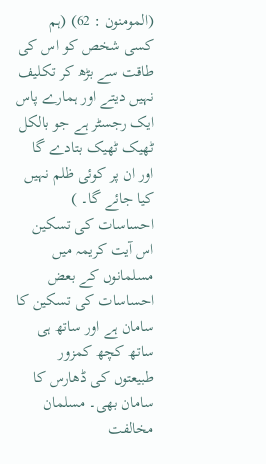(المومنون : 62) (ہم کسی شخص کو اس کی طاقت سے بڑھ کر تکلیف نہیں دیتے اور ہمارے پاس ایک رجسٹر ہے جو بالکل ٹھیک ٹھیک بتادے گا اور ان پر کوئی ظلم نہیں کیا جائے گا۔ ) احساسات کی تسکین اس آیت کریمہ میں مسلمانوں کے بعض احساسات کی تسکین کا سامان ہے اور ساتھ ہی ساتھ کچھ کمزور طبیعتوں کی ڈھارس کا سامان بھی۔ مسلمان مخالفت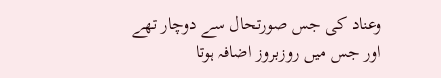وعناد کی جس صورتحال سے دوچار تھے اور جس میں روزبروز اضافہ ہوتا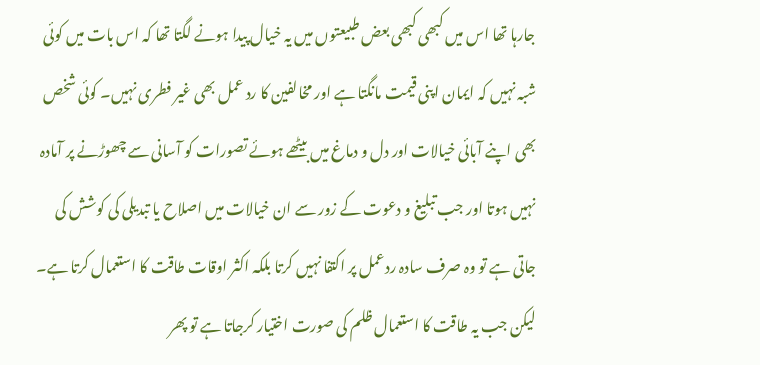جارہا تھا اس میں کبھی کبھی بعض طبیعتوں میں یہ خیال پیدا ہونے لگتا تھا کہ اس بات میں کوئی شبہ نہیں کہ ایمان اپنی قیمت مانگتا ہے اور مخالفین کا رد عمل بھی غیر فطری نہیں۔ کوئی شخص بھی اپنے آبائی خیالات اور دل و دماغ میں بیٹھے ہوئے تصورات کو آسانی سے چھوڑنے پر آمادہ نہیں ہوتا اور جب تبلیغ و دعوت کے زور سے ان خیالات میں اصلاح یا تبدیلی کی کوشش کی جاتی ہے تو وہ صرف سادہ ردعمل پر اکتفا نہیں کرتا بلکہ اکثر اوقات طاقت کا استعمال کرتا ہے۔ لیکن جب یہ طاقت کا استعمال ظلم کی صورت اختیار کرجاتا ہے تو پھر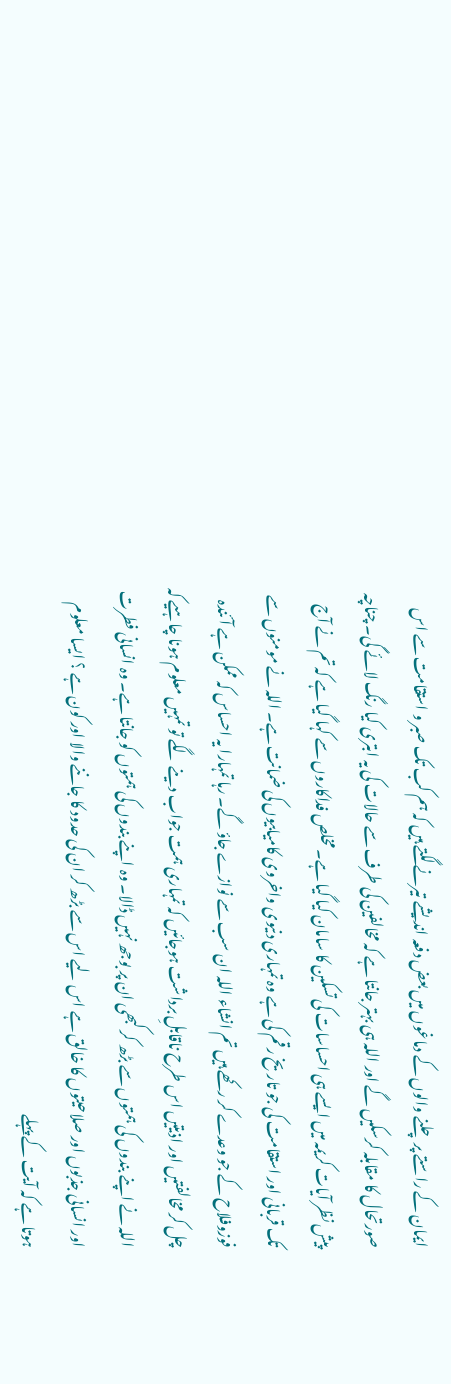ایمان کے راستے پر چلنے والوں کے دماغوں میں بعض دفعہ اندیشے تیرنے لگتے ہیں کہ ہم کب تک صبر و استقامت سے اس صورتحال کا مقابلہ کرسکیں گے اور اللہ ہی بہتر جانتا ہے کہ مخالفین کی طرف سے حالات کی یہ ابتری کیا رنگ لائے گی۔ چناچہ پیش نظر آیات کریمہ میں ایسے ہی احساسات کی تسکین کا سامان کیا گیا ہے۔ مخلص فداکاروں سے کہا گیا ہے کہ تم نے آج تک قربانی اور استقامت کی جو تاریخ رقم کی ہے وہ تمہاری دنیوی واخروی کامیابیوں کی ضمانت ہے۔ اللہ نے مومنوں سے فوزوفلاح کے جو وعدے کر رکھے ہیں تم انشاء اللہ ان سب سے نوازے جاؤ گے۔ رہا تمہارا یہ احساس کہ ممکن ہے آئندہ چل کر مخالفتیں اور اذیتیں اس طرح ناقابلِ برداشت ہوجائیں کہ تمہاری ہمت جواب دینے لگے تو تمہیں معلوم ہونا چاہیے کہ اللہ نے اپنے بندوں کی ہمتوں سے بڑھ کر کبھی ان پر بوجھ نہیں ڈالا۔ وہ اپنے بندوں کی ہمتوں کو جانتا ہے۔ وہ انسانی فطرت اور انسانی جذبوں اور صلاحیتوں کا خالق ہے اس لیے اس سے بڑھ کر ان کی حدود کا جاننے والا اور کون ہے ؟ ایسا معلوم ہوتا ہے کہ آیت کے پہلے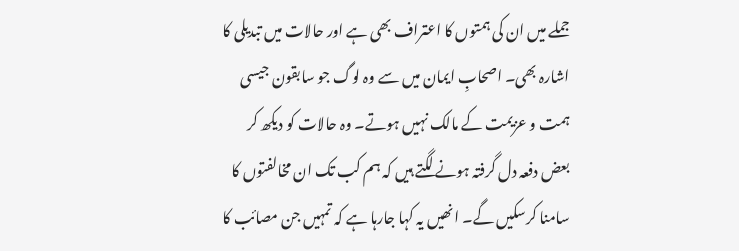جملے میں ان کی ہمتوں کا اعتراف بھی ہے اور حالات میں تبدیلی کا اشارہ بھی۔ اصحابِ ایمان میں سے وہ لوگ جو سابقون جیسی ہمت و عزیمت کے مالک نہیں ہوتے۔ وہ حالات کو دیکھ کر بعض دفعہ دل گرفتہ ہونے لگتے ہیں کہ ہم کب تک ان مخالفتوں کا سامنا کرسکیں گے۔ انھیں یہ کہا جارہا ہے کہ تمہیں جن مصائب کا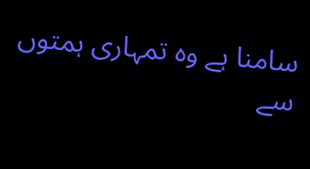سامنا ہے وہ تمہاری ہمتوں سے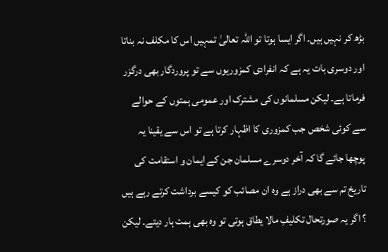بڑھ کر نہیں ہیں۔ اگر ایسا ہوتا تو اللہ تعالیٰ تمہیں اس کا مکلف نہ بناتا اور دوسری بات یہ ہے کہ انفرادی کمزوریوں سے تو پروردگار بھی درگزر فرماتا ہے۔ لیکن مسلمانوں کی مشترک اور عمومی ہمتوں کے حوالے سے کوئی شخص جب کمزوری کا اظہار کرتا ہے تو اس سے یقینا یہ پوچھا جائے گا کہ آخر دوسرے مسلمان جن کے ایمان و استقامت کی تاریخ تم سے بھی دراز ہے وہ ان مصائب کو کیسے برداشت کرتے رہے ہیں ؟ اگر یہ صورتحال تکلیفِ مالا یطاق ہوتی تو وہ بھی ہمت ہار دیتے۔ لیکن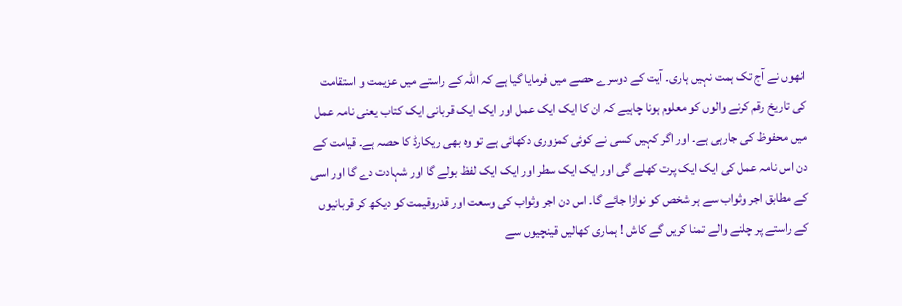انھوں نے آج تک ہمت نہیں ہاری۔ آیت کے دوسرے حصے میں فرمایا گیا ہے کہ اللہ کے راستے میں عزیمت و استقامت کی تاریخ رقم کرنے والوں کو معلوم ہونا چاہیے کہ ان کا ایک ایک عمل اور ایک ایک قربانی ایک کتاب یعنی نامہ عمل میں محفوظ کی جارہی ہے۔ اور اگر کہیں کسی نے کوئی کمزوری دکھائی ہے تو وہ بھی ریکارڈ کا حصہ ہے۔ قیامت کے دن اس نامہ عمل کی ایک ایک پرت کھلے گی اور ایک ایک سطر اور ایک ایک لفظ بولے گا اور شہادت دے گا اور اسی کے مطابق اجر وثواب سے ہر شخص کو نوازا جائے گا۔ اس دن اجر وثواب کی وسعت اور قدروقیمت کو دیکھ کر قربانیوں کے راستے پر چلنے والے تمنا کریں گے کاش ! ہماری کھالیں قینچیوں سے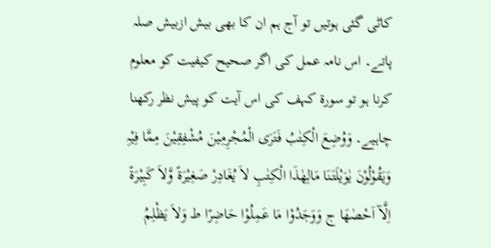کاٹی گئی ہوتیں تو آج ہم ان کا بھی بیش ازبیش صلہ پاتے۔ اس نامہ عمل کی اگر صحیح کیفیت کو معلوم کرنا ہو تو سورة کہف کی اس آیت کو پیش نظر رکھنا چاہیے۔ وَوُضِعَ الْکِتٰبُ فَتَرَی الْمُجْرِمِیْنَ مُشْفِقِیْنَ مِمَّا فِیْہِ وَیَقُوْلُوْنَ یٰوَیْلَتَنَا مَالِھٰذَا الْکِتٰبِ لاَ یُغَادِرْ صَغِیْرَۃً وَّلاَ کَبِیْرَۃً اِلَّآ اَحْصٰھَا ج وَوَجَدُوْا مَا عَمِلُوْا حَاضِرًا ط وَلاَ یَظْلِمُ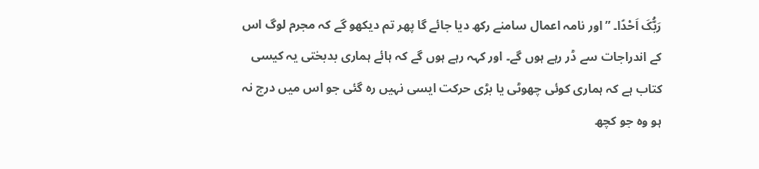رَبُّکَ اَحْدًا۔ ” اور نامہ اعمال سامنے رکھ دیا جائے گا پھر تم دیکھو گے کہ مجرم لوگ اس کے اندراجات سے ڈر رہے ہوں گے۔ اور کہہ رہے ہوں گے کہ ہائے ہماری بدبختی یہ کیسی کتاب ہے کہ ہماری کوئی چھوٹی یا بڑی حرکت ایسی نہیں رہ گئی جو اس میں درج نہ ہو وہ جو کچھ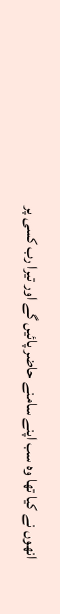انھوں نے کیا تھا وہ سب اپنے سامنے حاضر پائیں گے اور تیرا رب کسی پر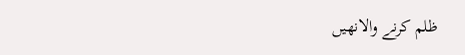ظلم کرنے والانھیں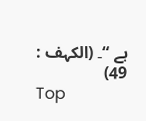ہے “۔ (الکہف : 49)
Top